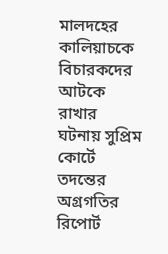মালদহের কালিয়াচকে বিচারকদের আটকে রাখার ঘটনায় সুপ্রিম কোর্টে তদন্তের অগ্রগতির রিপোর্ট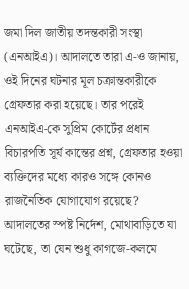জমা দিল জাতীয় তদন্তকারী সংস্থা (এনআইএ)। আদালতে তারা এ-ও জানায়, ওই দিনের ঘটনার মূল চক্রান্তকারীকে গ্রেফতার করা হয়েছে। তার পরেই এনআইএ-কে সুপ্রিম কোর্টের প্রধান বিচারপতি সূর্য কান্তের প্রশ্ন, গ্রেফতার হওয়া ব্যক্তিদের মধ্যে কারও সঙ্গে কোনও রাজনৈতিক যোগাযোগ রয়েছে? আদালতের স্পষ্ট নির্দেশ, মোথাবাড়িতে যা ঘটেছে, তা যেন শুধু কাগজে-কলমে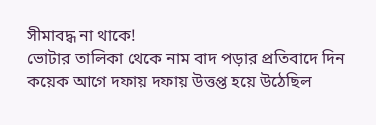সীমাবদ্ধ না থাকে!
ভোটার তালিকা থেকে নাম বাদ পড়ার প্রতিবাদে দিন কয়েক আগে দফায় দফায় উত্তপ্ত হয়ে উঠেছিল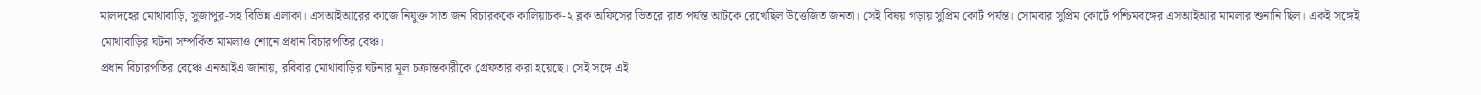মালদহের মোথাবাড়ি, সুজাপুর-সহ বিভিন্ন এলাকা। এসআইআরের কাজে নিযুক্ত সাত জন বিচারককে কালিয়াচক-২ ব্লক অফিসের ভিতরে রাত পর্যন্ত আটকে রেখেছিল উত্তেজিত জনতা। সেই বিষয় গড়ায় সুপ্রিম কোর্ট পর্যন্ত। সোমবার সুপ্রিম কোর্টে পশ্চিমবঙ্গের এসআইআর মামলার শুনানি ছিল। একই সঙ্গেই মোথাবাড়ির ঘটনা সম্পর্কিত মামলাও শোনে প্রধান বিচারপতির বেঞ্চ।
প্রধান বিচারপতির বেঞ্চে এনআইএ জানায়, রবিবার মোথাবাড়ির ঘটনার মূল চক্রান্তকারীকে গ্রেফতার করা হয়েছে। সেই সঙ্গে এই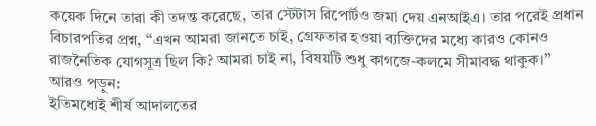কয়েক দিনে তারা কী তদন্ত করেছে, তার স্টেটাস রিপোর্টও জমা দেয় এনআইএ। তার পরেই প্রধান বিচারপতির প্রশ্ন, ‘‘এখন আমরা জানতে চাই, গ্রেফতার হওয়া ব্যক্তিদের মধ্যে কারও কোনও রাজনৈতিক যোগসূত্র ছিল কি? আমরা চাই না, বিষয়টি শুধু কাগজে-কলমে সীমাবদ্ধ থাকুক।’’
আরও পড়ুন:
ইতিমধ্যেই শীর্ষ আদালতের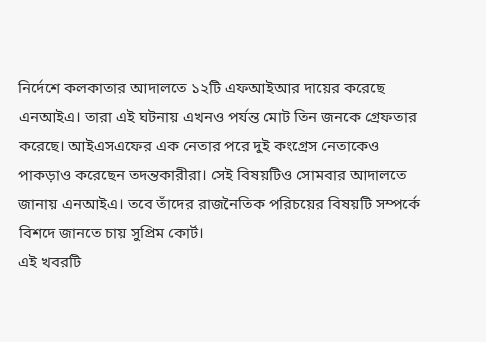নির্দেশে কলকাতার আদালতে ১২টি এফআইআর দায়ের করেছে এনআইএ। তারা এই ঘটনায় এখনও পর্যন্ত মোট তিন জনকে গ্রেফতার করেছে। আইএসএফের এক নেতার পরে দুই কংগ্রেস নেতাকেও পাকড়াও করেছেন তদন্তকারীরা। সেই বিষয়টিও সোমবার আদালতে জানায় এনআইএ। তবে তাঁদের রাজনৈতিক পরিচয়ের বিষয়টি সম্পর্কে বিশদে জানতে চায় সুপ্রিম কোর্ট।
এই খবরটি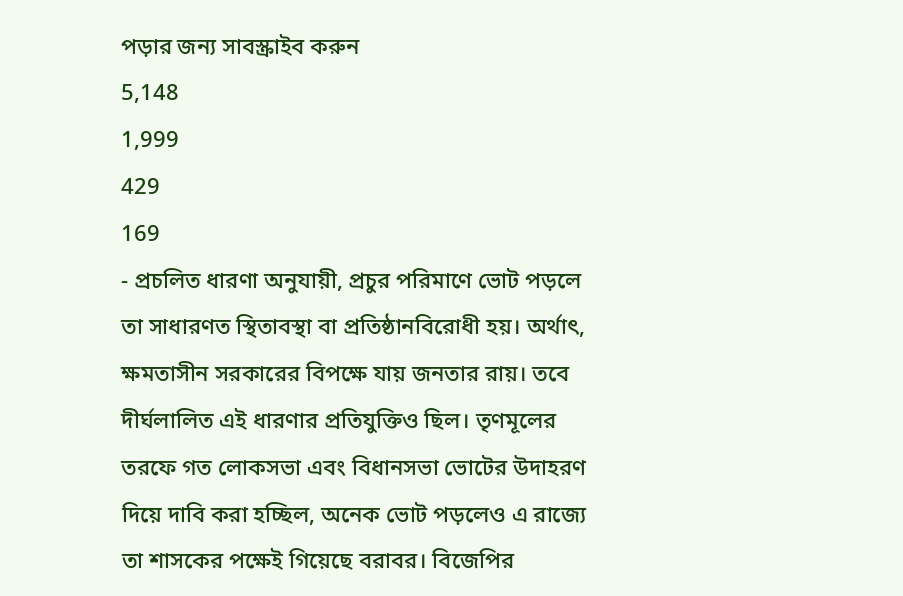পড়ার জন্য সাবস্ক্রাইব করুন
5,148
1,999
429
169
- প্রচলিত ধারণা অনুযায়ী, প্রচুর পরিমাণে ভোট পড়লে তা সাধারণত স্থিতাবস্থা বা প্রতিষ্ঠানবিরোধী হয়। অর্থাৎ, ক্ষমতাসীন সরকারের বিপক্ষে যায় জনতার রায়। তবে দীর্ঘলালিত এই ধারণার প্রতিযুক্তিও ছিল। তৃণমূলের তরফে গত লোকসভা এবং বিধানসভা ভোটের উদাহরণ দিয়ে দাবি করা হচ্ছিল, অনেক ভোট পড়লেও এ রাজ্যে তা শাসকের পক্ষেই গিয়েছে বরাবর। বিজেপির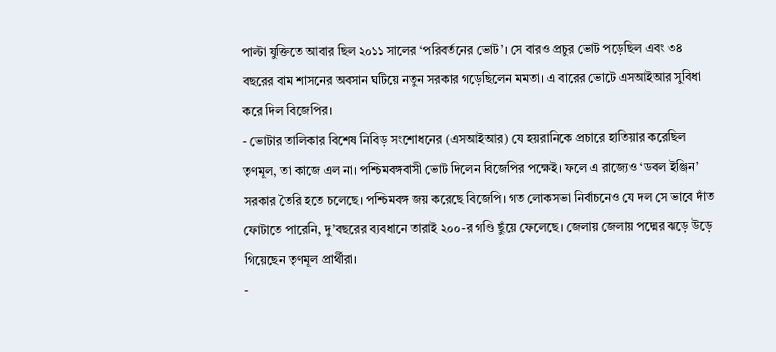পাল্টা যুক্তিতে আবার ছিল ২০১১ সালের ‘পরিবর্তনের ভোট’। সে বারও প্রচুর ভোট পড়েছিল এবং ৩৪ বছরের বাম শাসনের অবসান ঘটিয়ে নতুন সরকার গড়েছিলেন মমতা। এ বারের ভোটে এসআইআর সুবিধা করে দিল বিজেপির।
- ভোটার তালিকার বিশেষ নিবিড় সংশোধনের (এসআইআর) যে হয়রানিকে প্রচারে হাতিয়ার করেছিল তৃণমূল, তা কাজে এল না। পশ্চিমবঙ্গবাসী ভোট দিলেন বিজেপির পক্ষেই। ফলে এ রাজ্যেও ‘ডবল ইঞ্জিন’ সরকার তৈরি হতে চলেছে। পশ্চিমবঙ্গ জয় করেছে বিজেপি। গত লোকসভা নির্বাচনেও যে দল সে ভাবে দাঁত ফোটাতে পারেনি, দু’বছরের ব্যবধানে তারাই ২০০-র গণ্ডি ছুঁয়ে ফেলেছে। জেলায় জেলায় পদ্মের ঝড়ে উড়ে গিয়েছেন তৃণমূল প্রার্থীরা।
-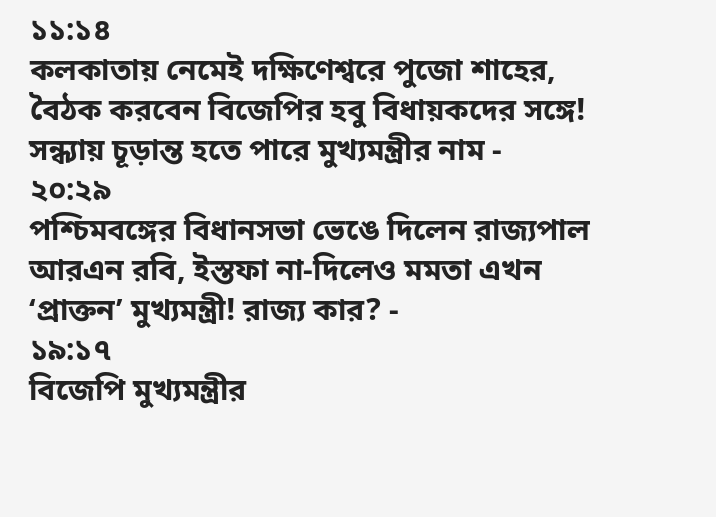১১:১৪
কলকাতায় নেমেই দক্ষিণেশ্বরে পুজো শাহের, বৈঠক করবেন বিজেপির হবু বিধায়কদের সঙ্গে! সন্ধ্যায় চূড়ান্ত হতে পারে মুখ্যমন্ত্রীর নাম -
২০:২৯
পশ্চিমবঙ্গের বিধানসভা ভেঙে দিলেন রাজ্যপাল আরএন রবি, ইস্তফা না-দিলেও মমতা এখন ‘প্রাক্তন’ মুখ্যমন্ত্রী! রাজ্য কার? -
১৯:১৭
বিজেপি মুখ্যমন্ত্রীর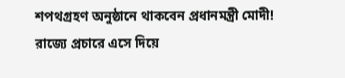শপথগ্রহণ অনুষ্ঠানে থাকবেন প্রধানমন্ত্রী মোদী! রাজ্যে প্রচারে এসে দিয়ে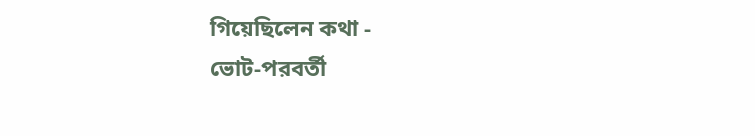গিয়েছিলেন কথা -
ভোট-পরবর্তী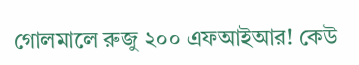গোলমালে রুজু ২০০ এফআইআর! কেউ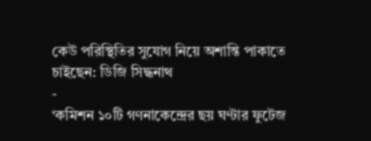কেউ পরিস্থিতির সুযোগ নিয়ে অশান্তি পাকাতে চাইছেন: ডিজি সিদ্ধনাথ
-
‘কমিশন ১০টি গণনাকেন্দ্রের ছয় ঘণ্টার ফুটেজ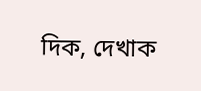দিক, দেখাক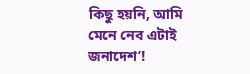কিছু হয়নি, আমি মেনে নেব এটাই জনাদেশ’!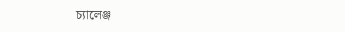চ্যালেঞ্জ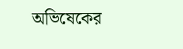অভিষেকের